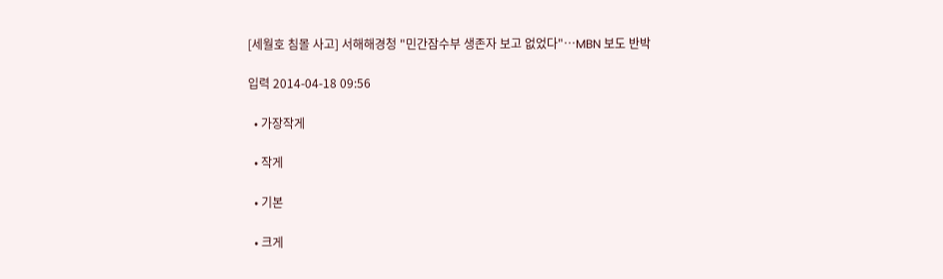[세월호 침몰 사고] 서해해경청 "민간잠수부 생존자 보고 없었다"…MBN 보도 반박

입력 2014-04-18 09:56

  • 가장작게

  • 작게

  • 기본

  • 크게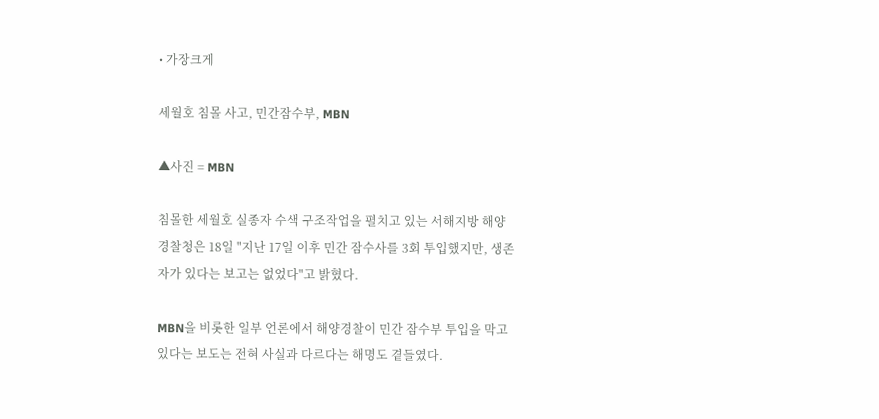• 가장크게

세월호 침몰 사고, 민간잠수부, MBN

▲사진 = MBN

침몰한 세월호 실종자 수색 구조작업을 펼치고 있는 서해지방 해양경찰청은 18일 "지난 17일 이후 민간 잠수사를 3회 투입했지만, 생존자가 있다는 보고는 없었다"고 밝혔다.

MBN을 비롯한 일부 언론에서 해양경찰이 민간 잠수부 투입을 막고 있다는 보도는 전혀 사실과 다르다는 해명도 곁들였다.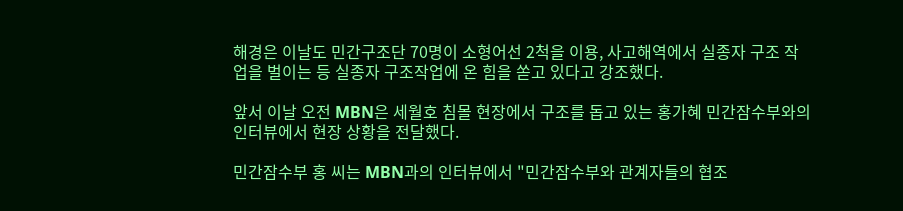해경은 이날도 민간구조단 70명이 소형어선 2척을 이용, 사고해역에서 실종자 구조 작업을 벌이는 등 실종자 구조작업에 온 힘을 쏟고 있다고 강조했다.

앞서 이날 오전 MBN은 세월호 침몰 현장에서 구조를 돕고 있는 홍가혜 민간잠수부와의 인터뷰에서 현장 상황을 전달했다.

민간잠수부 홍 씨는 MBN과의 인터뷰에서 "민간잠수부와 관계자들의 협조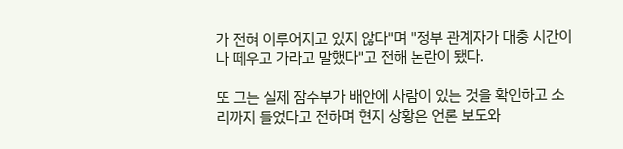가 전혀 이루어지고 있지 않다"며 "정부 관계자가 대충 시간이나 떼우고 가라고 말했다"고 전해 논란이 됐다.

또 그는 실제 잠수부가 배안에 사람이 있는 것을 확인하고 소리까지 들었다고 전하며 현지 상황은 언론 보도와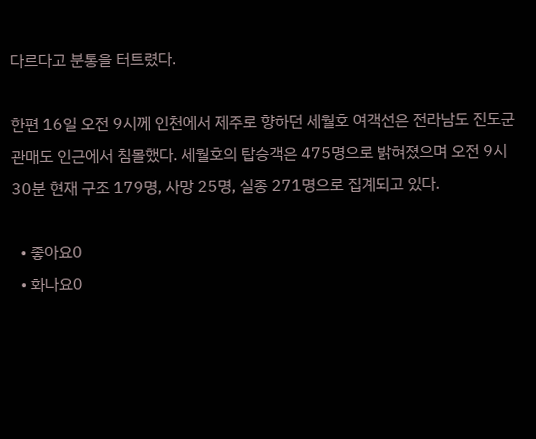다르다고 분통을 터트렸다.

한편 16일 오전 9시께 인천에서 제주로 향하던 세월호 여객선은 전라남도 진도군 관매도 인근에서 침몰했다. 세월호의 탑승객은 475명으로 밝혀졌으며 오전 9시 30분 현재 구조 179명, 사망 25명, 실종 271명으로 집계되고 있다.

  • 좋아요0
  • 화나요0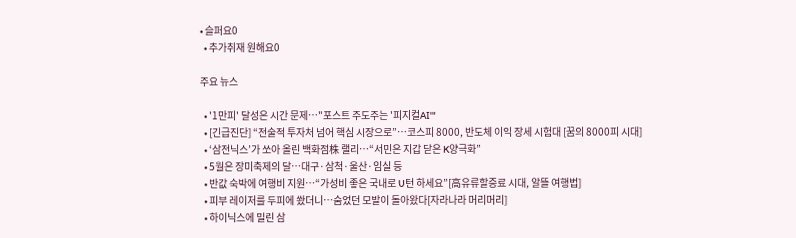• 슬퍼요0
  • 추가취재 원해요0

주요 뉴스

  • '1만피' 달성은 시간 문제…"포스트 주도주는 '피지컬AI'"
  • [긴급진단] “전술적 투자처 넘어 핵심 시장으로”…코스피 8000, 반도체 이익 장세 시험대 [꿈의 8000피 시대]
  • ‘삼전닉스’가 쏘아 올린 백화점株 랠리⋯“서민은 지갑 닫은 K양극화”
  • 5월은 장미축제의 달…대구·삼척·울산·임실 등
  • 반값 숙박에 여행비 지원⋯“가성비 좋은 국내로 U턴 하세요”[高유류할증료 시대, 알뜰 여행법]
  • 피부 레이저를 두피에 쐈더니…숨었던 모발이 돌아왔다[자라나라 머리머리]
  • 하이닉스에 밀린 삼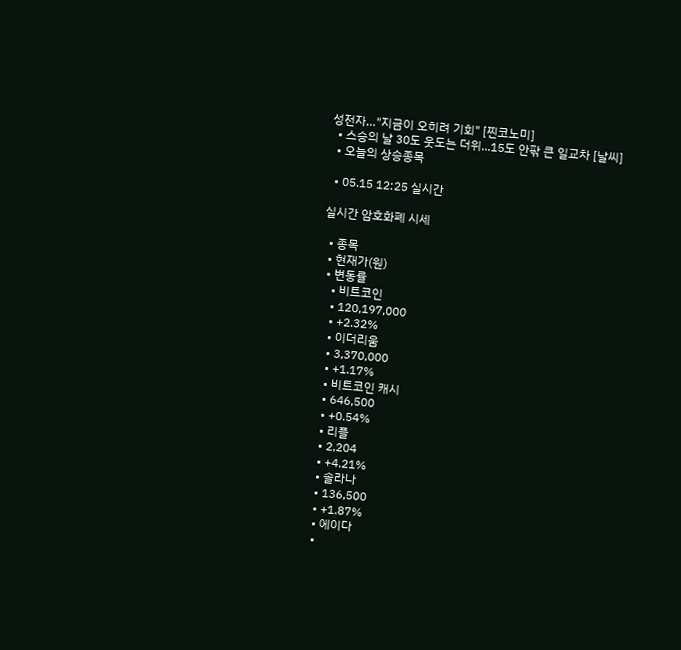성전자…"지금이 오히려 기회" [찐코노미]
  • 스승의 날 30도 웃도는 더위...15도 안팎 큰 일교차 [날씨]
  • 오늘의 상승종목

  • 05.15 12:25 실시간

실시간 암호화폐 시세

  • 종목
  • 현재가(원)
  • 변동률
    • 비트코인
    • 120,197,000
    • +2.32%
    • 이더리움
    • 3,370,000
    • +1.17%
    • 비트코인 캐시
    • 646,500
    • +0.54%
    • 리플
    • 2,204
    • +4.21%
    • 솔라나
    • 136,500
    • +1.87%
    • 에이다
    •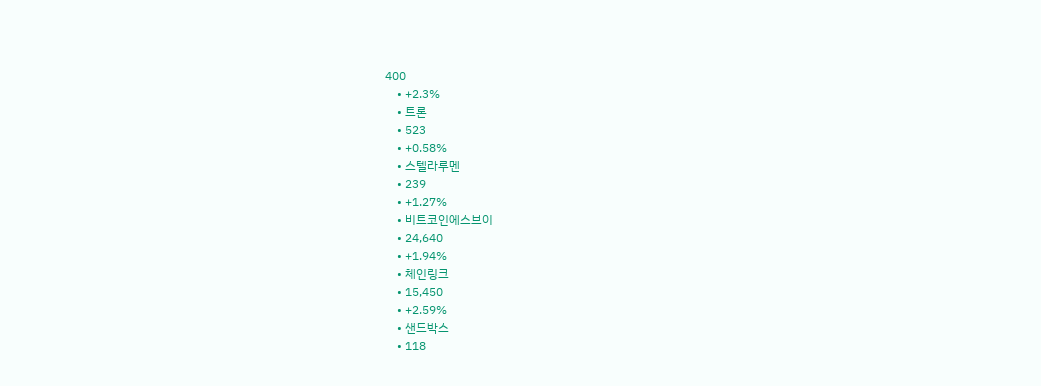400
    • +2.3%
    • 트론
    • 523
    • +0.58%
    • 스텔라루멘
    • 239
    • +1.27%
    • 비트코인에스브이
    • 24,640
    • +1.94%
    • 체인링크
    • 15,450
    • +2.59%
    • 샌드박스
    • 118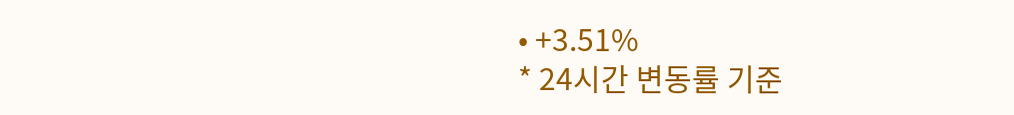• +3.51%
* 24시간 변동률 기준